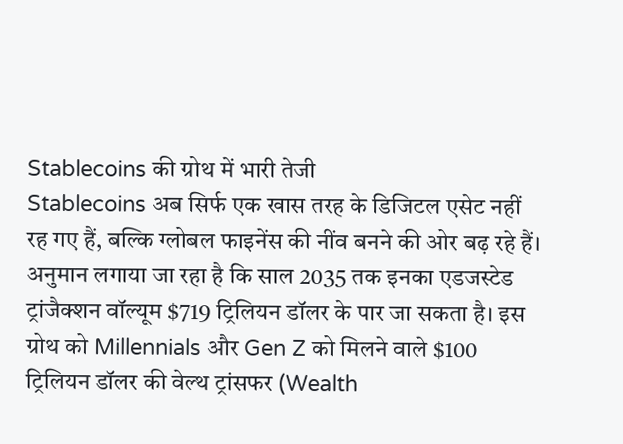Stablecoins की ग्रोथ में भारी तेजी
Stablecoins अब सिर्फ एक खास तरह के डिजिटल एसेट नहीं रह गए हैं, बल्कि ग्लोबल फाइनेंस की नींव बनने की ओर बढ़ रहे हैं। अनुमान लगाया जा रहा है कि साल 2035 तक इनका एडजस्टेड ट्रांजैक्शन वॉल्यूम $719 ट्रिलियन डॉलर के पार जा सकता है। इस ग्रोथ को Millennials और Gen Z को मिलने वाले $100 ट्रिलियन डॉलर की वेल्थ ट्रांसफर (Wealth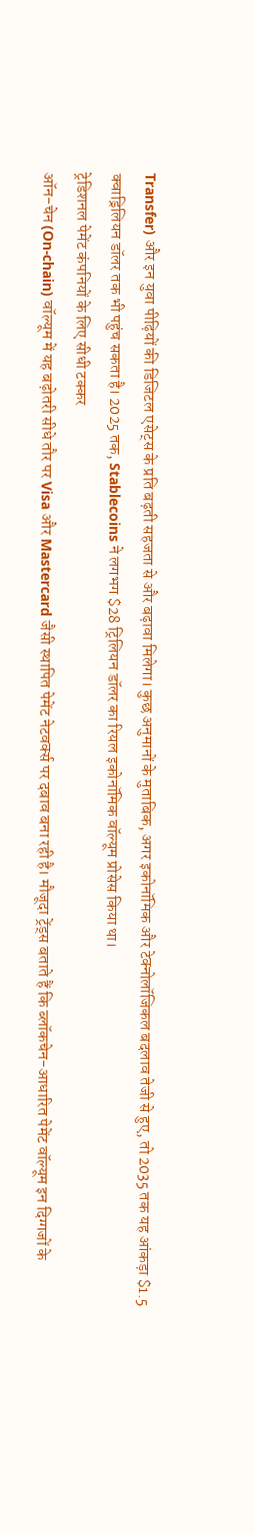Transfer) और इन युवा पीढ़ियों की डिजिटल एसेट्स के प्रति बढ़ती सहजता से और बढ़ावा मिलेगा। कुछ अनुमानों के मुताबिक, अगर इकोनॉमिक और टेक्नोलॉजिकल बदलाव तेजी से हुए, तो 2035 तक यह आंकड़ा $1.5 क्वाड्रिलियन डॉलर तक भी पहुंच सकता है। 2025 तक, Stablecoins ने लगभग $28 ट्रिलियन डॉलर का रियल इकोनॉमिक वॉल्यूम प्रोसेस किया था।
ट्रेडिशनल पेमेंट कंपनियों के लिए सीधी टक्कर
ऑन-चेन (On-chain) वॉल्यूम में यह बढ़ोतरी सीधे तौर पर Visa और Mastercard जैसी स्थापित पेमेंट नेटवर्क्स पर दबाव बना रही है। मौजूदा ट्रेंड्स बताते हैं कि ब्लॉकचेन-आधारित पेमेंट वॉल्यूम इन दिग्गजों के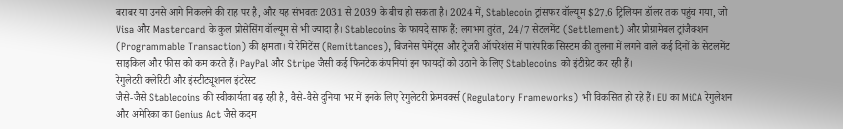बराबर या उनसे आगे निकलने की राह पर है, और यह संभवतः 2031 से 2039 के बीच हो सकता है। 2024 में, Stablecoin ट्रांसफर वॉल्यूम $27.6 ट्रिलियन डॉलर तक पहुंच गया, जो Visa और Mastercard के कुल प्रोसेसिंग वॉल्यूम से भी ज्यादा है। Stablecoins के फायदे साफ हैं: लगभग तुरंत, 24/7 सेटलमेंट (Settlement) और प्रोग्रामेबल ट्रांजैक्शन (Programmable Transaction) की क्षमता। ये रेमिटेंस (Remittances), बिजनेस पेमेंट्स और ट्रेजरी ऑपरेशंस में पारंपरिक सिस्टम की तुलना में लगने वाले कई दिनों के सेटलमेंट साइकिल और फीस को कम करते हैं। PayPal और Stripe जैसी कई फिनटेक कंपनियां इन फायदों को उठाने के लिए Stablecoins को इंटीग्रेट कर रही हैं।
रेगुलेटरी क्लेरिटी और इंस्टीट्यूशनल इंटरेस्ट
जैसे-जैसे Stablecoins की स्वीकार्यता बढ़ रही है, वैसे-वैसे दुनिया भर में इनके लिए रेगुलेटरी फ्रेमवर्क्स (Regulatory Frameworks) भी विकसित हो रहे हैं। EU का MiCA रेगुलेशन और अमेरिका का Genius Act जैसे कदम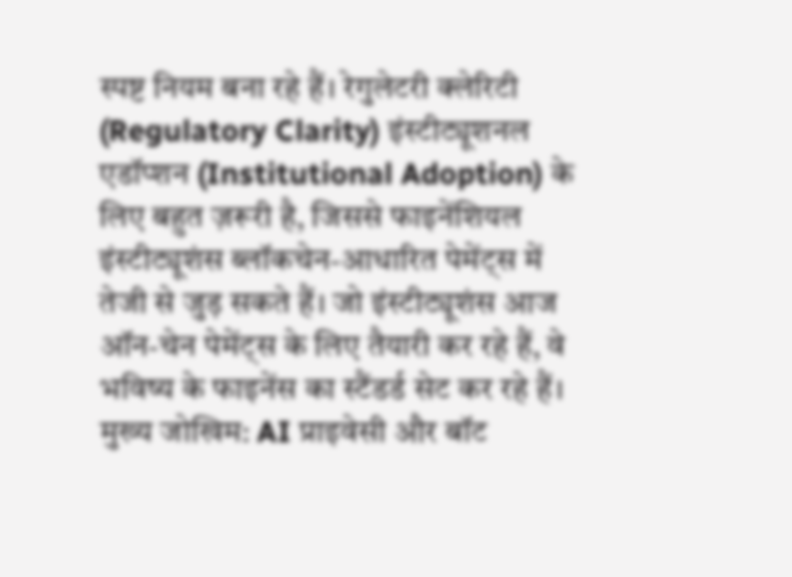स्पष्ट नियम बना रहे हैं। रेगुलेटरी क्लेरिटी (Regulatory Clarity) इंस्टीट्यूशनल एडॉप्शन (Institutional Adoption) के लिए बहुत ज़रूरी है, जिससे फाइनेंशियल इंस्टीट्यूशंस ब्लॉकचेन-आधारित पेमेंट्स में तेजी से जुड़ सकते हैं। जो इंस्टीट्यूशंस आज ऑन-चेन पेमेंट्स के लिए तैयारी कर रहे हैं, वे भविष्य के फाइनेंस का स्टैंडर्ड सेट कर रहे हैं।
मुख्य जोखिम: AI प्राइवेसी और बॉट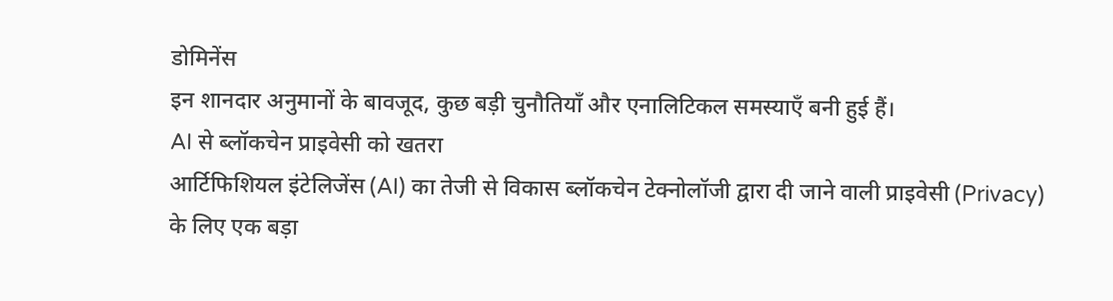डोमिनेंस
इन शानदार अनुमानों के बावजूद, कुछ बड़ी चुनौतियाँ और एनालिटिकल समस्याएँ बनी हुई हैं।
AI से ब्लॉकचेन प्राइवेसी को खतरा
आर्टिफिशियल इंटेलिजेंस (AI) का तेजी से विकास ब्लॉकचेन टेक्नोलॉजी द्वारा दी जाने वाली प्राइवेसी (Privacy) के लिए एक बड़ा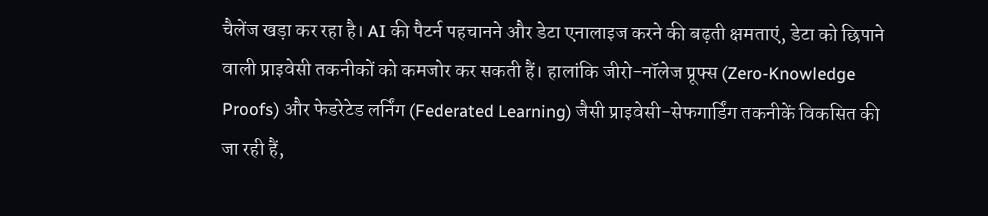चैलेंज खड़ा कर रहा है। AI की पैटर्न पहचानने और डेटा एनालाइज करने की बढ़ती क्षमताएं, डेटा को छिपाने वाली प्राइवेसी तकनीकों को कमजोर कर सकती हैं। हालांकि जीरो-नॉलेज प्रूफ्स (Zero-Knowledge Proofs) और फेडरेटेड लर्निंग (Federated Learning) जैसी प्राइवेसी-सेफगार्डिंग तकनीकें विकसित की जा रही हैं,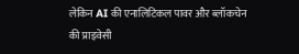लेकिन AI की एनालिटिकल पावर और ब्लॉकचेन की प्राइवेसी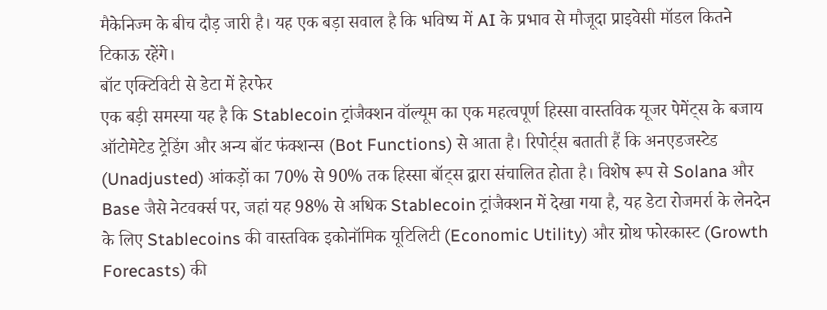मैकेनिज्म के बीच दौड़ जारी है। यह एक बड़ा सवाल है कि भविष्य में AI के प्रभाव से मौजूदा प्राइवेसी मॉडल कितने टिकाऊ रहेंगे।
बॉट एक्टिविटी से डेटा में हेरफेर
एक बड़ी समस्या यह है कि Stablecoin ट्रांजैक्शन वॉल्यूम का एक महत्वपूर्ण हिस्सा वास्तविक यूजर पेमेंट्स के बजाय ऑटोमेटेड ट्रेडिंग और अन्य बॉट फंक्शन्स (Bot Functions) से आता है। रिपोर्ट्स बताती हैं कि अनएडजस्टेड (Unadjusted) आंकड़ों का 70% से 90% तक हिस्सा बॉट्स द्वारा संचालित होता है। विशेष रूप से Solana और Base जैसे नेटवर्क्स पर, जहां यह 98% से अधिक Stablecoin ट्रांजैक्शन में देखा गया है, यह डेटा रोजमर्रा के लेनदेन के लिए Stablecoins की वास्तविक इकोनॉमिक यूटिलिटी (Economic Utility) और ग्रोथ फोरकास्ट (Growth Forecasts) की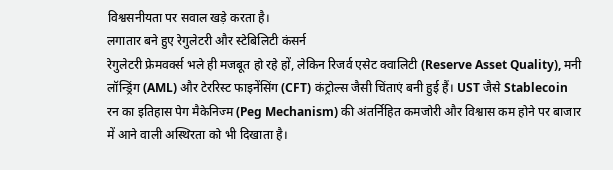विश्वसनीयता पर सवाल खड़े करता है।
लगातार बने हुए रेगुलेटरी और स्टेबिलिटी कंसर्न
रेगुलेटरी फ्रेमवर्क्स भले ही मजबूत हो रहे हों, लेकिन रिजर्व एसेट क्वालिटी (Reserve Asset Quality), मनी लॉन्ड्रिंग (AML) और टेररिस्ट फाइनेंसिंग (CFT) कंट्रोल्स जैसी चिंताएं बनी हुई हैं। UST जैसे Stablecoin रन का इतिहास पेग मैकेनिज्म (Peg Mechanism) की अंतर्निहित कमजोरी और विश्वास कम होने पर बाजार में आने वाली अस्थिरता को भी दिखाता है।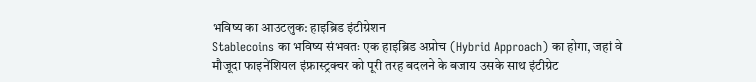भविष्य का आउटलुक: हाइब्रिड इंटीग्रेशन
Stablecoins का भविष्य संभवतः एक हाइब्रिड अप्रोच (Hybrid Approach) का होगा, जहां वे मौजूदा फाइनेंशियल इंफ्रास्ट्रक्चर को पूरी तरह बदलने के बजाय उसके साथ इंटीग्रेट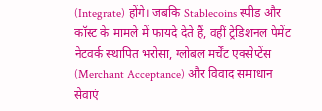(Integrate) होंगे। जबकि Stablecoins स्पीड और कॉस्ट के मामले में फायदे देते हैं, वहीं ट्रेडिशनल पेमेंट नेटवर्क स्थापित भरोसा, ग्लोबल मर्चेंट एक्सेप्टेंस (Merchant Acceptance) और विवाद समाधान सेवाएं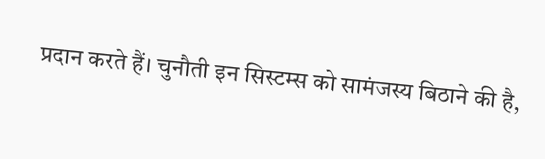प्रदान करते हैं। चुनौती इन सिस्टम्स को सामंजस्य बिठाने की है,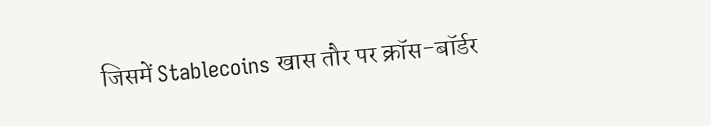जिसमें Stablecoins खास तौर पर क्रॉस-बॉर्डर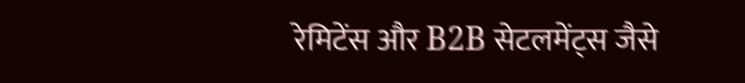रेमिटेंस और B2B सेटलमेंट्स जैसे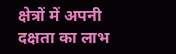क्षेत्रों में अपनी दक्षता का लाभ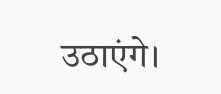उठाएंगे।